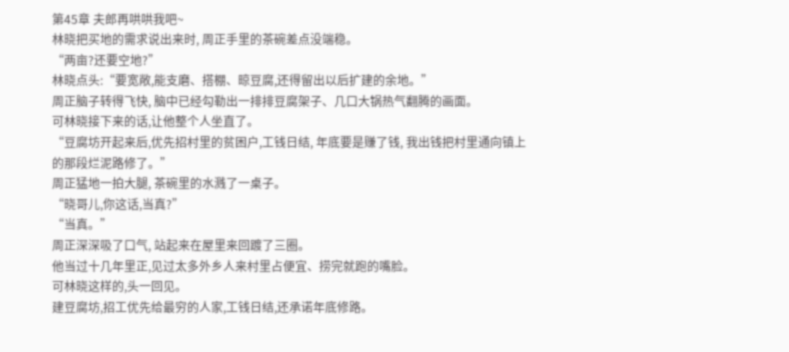第45章 夫郎再哄哄我吧~
林晓把买地的需求说出来时, 周正手里的茶碗差点没端稳。
“两亩?还要空地?”
林晓点头:“要宽敞,能支磨、搭棚、晾豆腐,还得留出以后扩建的余地。”
周正脑子转得飞快, 脑中已经勾勒出一排排豆腐架子、几口大锅热气翻腾的画面。
可林晓接下来的话,让他整个人坐直了。
“豆腐坊开起来后,优先招村里的贫困户,工钱日结, 年底要是赚了钱, 我出钱把村里通向镇上的那段烂泥路修了。”
周正猛地一拍大腿, 茶碗里的水溅了一桌子。
“晓哥儿,你这话,当真?”
“当真。”
周正深深吸了口气, 站起来在屋里来回踱了三圈。
他当过十几年里正,见过太多外乡人来村里占便宜、捞完就跑的嘴脸。
可林晓这样的,头一回见。
建豆腐坊,招工优先给最穷的人家,工钱日结,还承诺年底修路。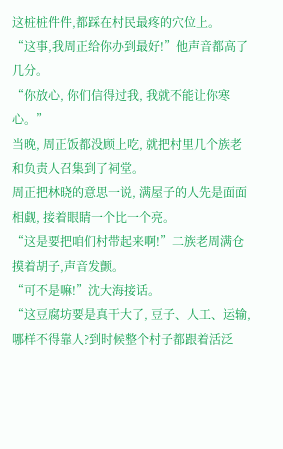这桩桩件件,都踩在村民最疼的穴位上。
“这事,我周正给你办到最好!”他声音都高了几分。
“你放心, 你们信得过我, 我就不能让你寒心。”
当晚, 周正饭都没顾上吃, 就把村里几个族老和负责人召集到了祠堂。
周正把林晓的意思一说, 满屋子的人先是面面相觑, 接着眼睛一个比一个亮。
“这是要把咱们村带起来啊!”二族老周满仓摸着胡子,声音发颤。
“可不是嘛!”沈大海接话。
“这豆腐坊要是真干大了, 豆子、人工、运输,哪样不得靠人?到时候整个村子都跟着活泛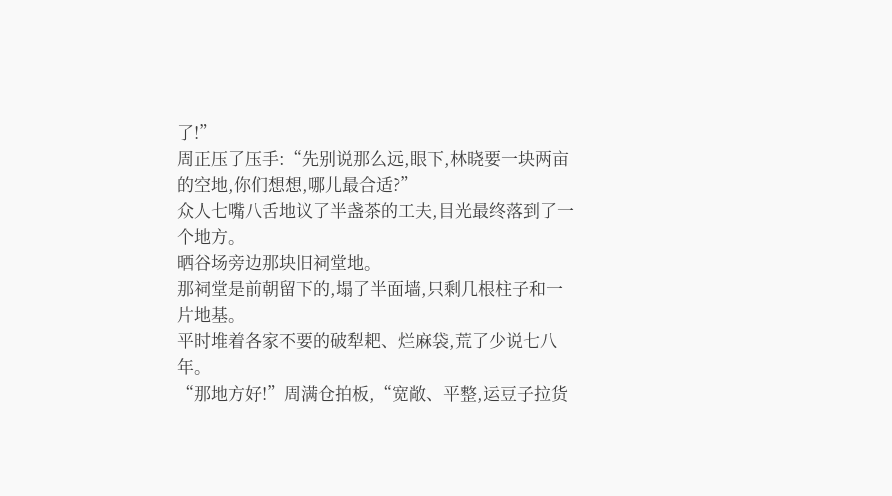了!”
周正压了压手:“先别说那么远,眼下,林晓要一块两亩的空地,你们想想,哪儿最合适?”
众人七嘴八舌地议了半盏茶的工夫,目光最终落到了一个地方。
晒谷场旁边那块旧祠堂地。
那祠堂是前朝留下的,塌了半面墙,只剩几根柱子和一片地基。
平时堆着各家不要的破犁耙、烂麻袋,荒了少说七八年。
“那地方好!”周满仓拍板,“宽敞、平整,运豆子拉货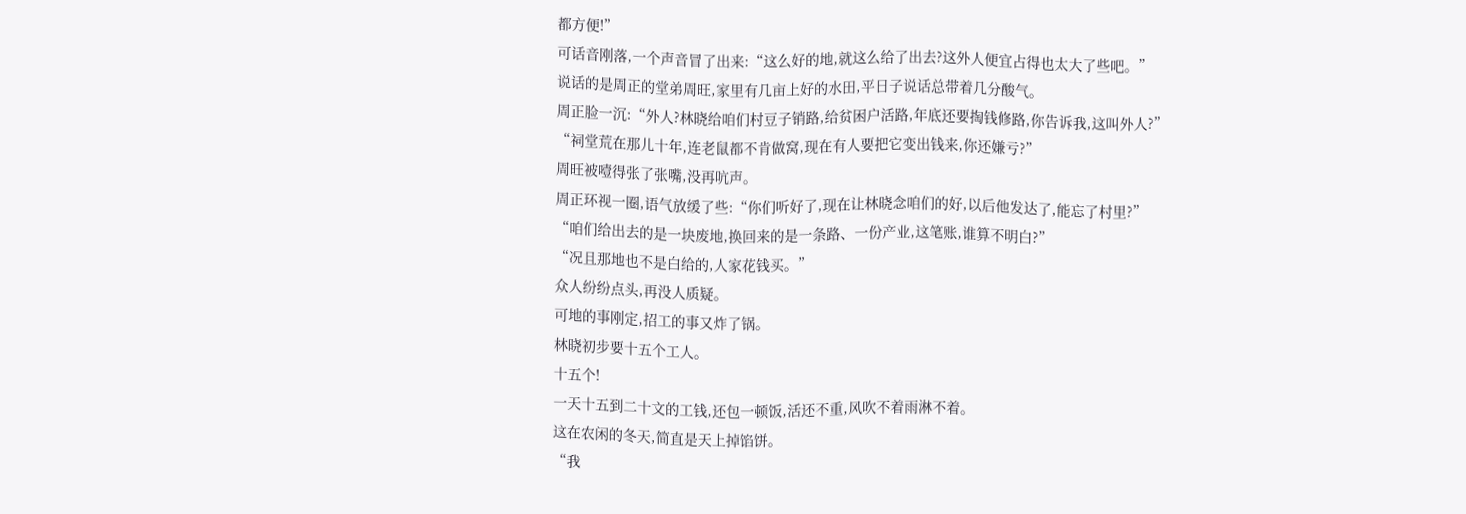都方便!”
可话音刚落,一个声音冒了出来:“这么好的地,就这么给了出去?这外人便宜占得也太大了些吧。”
说话的是周正的堂弟周旺,家里有几亩上好的水田,平日子说话总带着几分酸气。
周正脸一沉:“外人?林晓给咱们村豆子销路,给贫困户活路,年底还要掏钱修路,你告诉我,这叫外人?”
“祠堂荒在那儿十年,连老鼠都不肯做窝,现在有人要把它变出钱来,你还嫌亏?”
周旺被噎得张了张嘴,没再吭声。
周正环视一圈,语气放缓了些:“你们听好了,现在让林晓念咱们的好,以后他发达了,能忘了村里?”
“咱们给出去的是一块废地,换回来的是一条路、一份产业,这笔账,谁算不明白?”
“况且那地也不是白给的,人家花钱买。”
众人纷纷点头,再没人质疑。
可地的事刚定,招工的事又炸了锅。
林晓初步要十五个工人。
十五个!
一天十五到二十文的工钱,还包一顿饭,活还不重,风吹不着雨淋不着。
这在农闲的冬天,简直是天上掉馅饼。
“我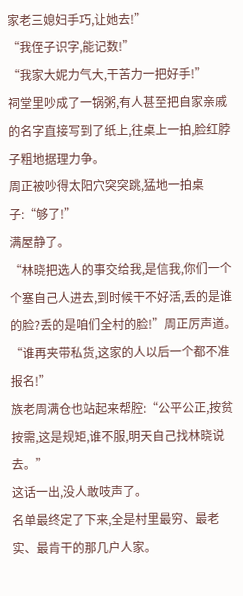家老三媳妇手巧,让她去!”
“我侄子识字,能记数!”
“我家大妮力气大,干苦力一把好手!”
祠堂里吵成了一锅粥,有人甚至把自家亲戚的名字直接写到了纸上,往桌上一拍,脸红脖子粗地据理力争。
周正被吵得太阳穴突突跳,猛地一拍桌子:“够了!”
满屋静了。
“林晓把选人的事交给我,是信我,你们一个个塞自己人进去,到时候干不好活,丢的是谁的脸?丢的是咱们全村的脸!”周正厉声道。
“谁再夹带私货,这家的人以后一个都不准报名!”
族老周满仓也站起来帮腔:“公平公正,按贫按需,这是规矩,谁不服,明天自己找林晓说去。”
这话一出,没人敢吱声了。
名单最终定了下来,全是村里最穷、最老实、最肯干的那几户人家。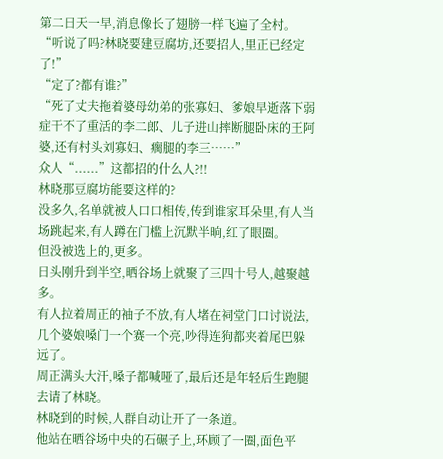第二日天一早,消息像长了翅膀一样飞遍了全村。
“听说了吗?林晓要建豆腐坊,还要招人,里正已经定了!”
“定了?都有谁?”
“死了丈夫拖着婆母幼弟的张寡妇、爹娘早逝落下弱症干不了重活的李二郎、儿子进山摔断腿卧床的王阿婆,还有村头刘寡妇、瘸腿的李三……”
众人“......”这都招的什么人?!!
林晓那豆腐坊能要这样的?
没多久,名单就被人口口相传,传到谁家耳朵里,有人当场跳起来,有人蹲在门槛上沉默半晌,红了眼圈。
但没被选上的,更多。
日头刚升到半空,晒谷场上就聚了三四十号人,越聚越多。
有人拉着周正的袖子不放,有人堵在祠堂门口讨说法,几个婆娘嗓门一个赛一个亮,吵得连狗都夹着尾巴躲远了。
周正满头大汗,嗓子都喊哑了,最后还是年轻后生跑腿去请了林晓。
林晓到的时候,人群自动让开了一条道。
他站在晒谷场中央的石碾子上,环顾了一圈,面色平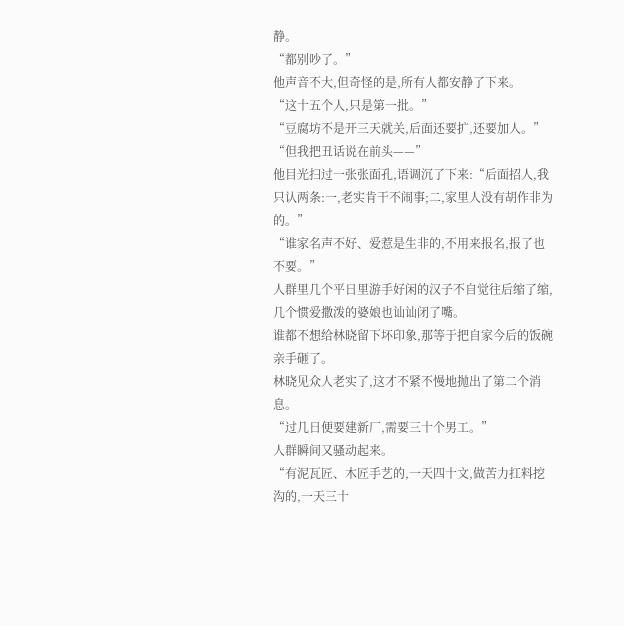静。
“都别吵了。”
他声音不大,但奇怪的是,所有人都安静了下来。
“这十五个人,只是第一批。”
“豆腐坊不是开三天就关,后面还要扩,还要加人。”
“但我把丑话说在前头——”
他目光扫过一张张面孔,语调沉了下来:“后面招人,我只认两条:一,老实肯干不闹事;二,家里人没有胡作非为的。”
“谁家名声不好、爱惹是生非的,不用来报名,报了也不要。”
人群里几个平日里游手好闲的汉子不自觉往后缩了缩,几个惯爱撒泼的婆娘也讪讪闭了嘴。
谁都不想给林晓留下坏印象,那等于把自家今后的饭碗亲手砸了。
林晓见众人老实了,这才不紧不慢地抛出了第二个消息。
“过几日便要建新厂,需要三十个男工。”
人群瞬间又骚动起来。
“有泥瓦匠、木匠手艺的,一天四十文,做苦力扛料挖沟的,一天三十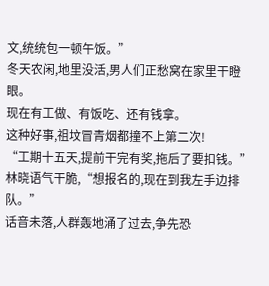文,统统包一顿午饭。”
冬天农闲,地里没活,男人们正愁窝在家里干瞪眼。
现在有工做、有饭吃、还有钱拿。
这种好事,祖坟冒青烟都撞不上第二次!
“工期十五天,提前干完有奖,拖后了要扣钱。”林晓语气干脆,“想报名的,现在到我左手边排队。”
话音未落,人群轰地涌了过去,争先恐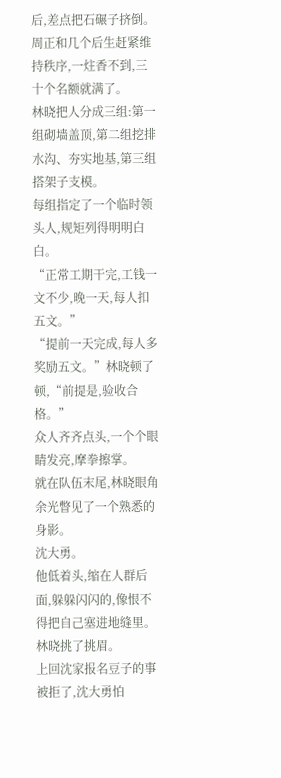后,差点把石碾子挤倒。
周正和几个后生赶紧维持秩序,一炷香不到,三十个名额就满了。
林晓把人分成三组:第一组砌墙盖顶,第二组挖排水沟、夯实地基,第三组搭架子支模。
每组指定了一个临时领头人,规矩列得明明白白。
“正常工期干完,工钱一文不少,晚一天,每人扣五文。”
“提前一天完成,每人多奖励五文。”林晓顿了顿,“前提是,验收合格。”
众人齐齐点头,一个个眼睛发亮,摩拳擦掌。
就在队伍末尾,林晓眼角余光瞥见了一个熟悉的身影。
沈大勇。
他低着头,缩在人群后面,躲躲闪闪的,像恨不得把自己塞进地缝里。
林晓挑了挑眉。
上回沈家报名豆子的事被拒了,沈大勇怕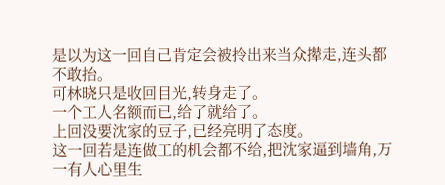是以为这一回自己肯定会被拎出来当众撵走,连头都不敢抬。
可林晓只是收回目光,转身走了。
一个工人名额而已,给了就给了。
上回没要沈家的豆子,已经亮明了态度。
这一回若是连做工的机会都不给,把沈家逼到墙角,万一有人心里生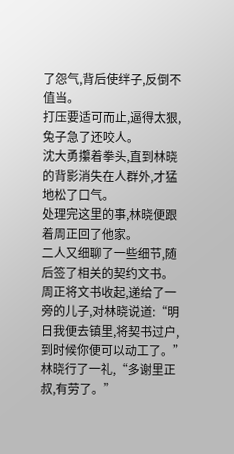了怨气,背后使绊子,反倒不值当。
打压要适可而止,逼得太狠,兔子急了还咬人。
沈大勇攥着拳头,直到林晓的背影消失在人群外,才猛地松了口气。
处理完这里的事,林晓便跟着周正回了他家。
二人又细聊了一些细节,随后签了相关的契约文书。
周正将文书收起,递给了一旁的儿子,对林晓说道:“明日我便去镇里,将契书过户,到时候你便可以动工了。”
林晓行了一礼,“多谢里正叔,有劳了。”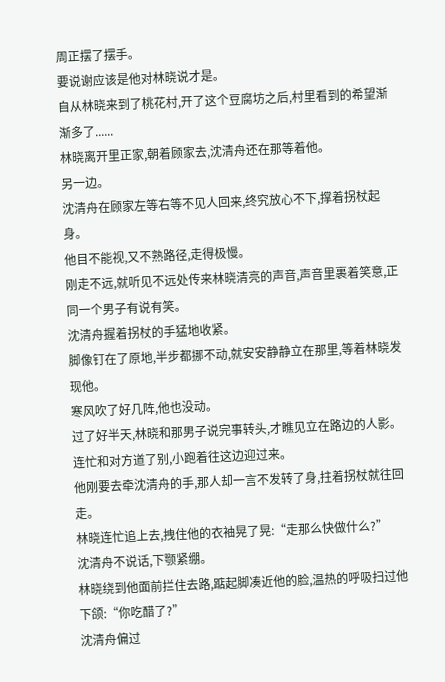周正摆了摆手。
要说谢应该是他对林晓说才是。
自从林晓来到了桃花村,开了这个豆腐坊之后,村里看到的希望渐渐多了......
林晓离开里正家,朝着顾家去,沈清舟还在那等着他。
另一边。
沈清舟在顾家左等右等不见人回来,终究放心不下,撑着拐杖起身。
他目不能视,又不熟路径,走得极慢。
刚走不远,就听见不远处传来林晓清亮的声音,声音里裹着笑意,正同一个男子有说有笑。
沈清舟握着拐杖的手猛地收紧。
脚像钉在了原地,半步都挪不动,就安安静静立在那里,等着林晓发现他。
寒风吹了好几阵,他也没动。
过了好半天,林晓和那男子说完事转头,才瞧见立在路边的人影。
连忙和对方道了别,小跑着往这边迎过来。
他刚要去牵沈清舟的手,那人却一言不发转了身,拄着拐杖就往回走。
林晓连忙追上去,拽住他的衣袖晃了晃:“走那么快做什么?”
沈清舟不说话,下颚紧绷。
林晓绕到他面前拦住去路,踮起脚凑近他的脸,温热的呼吸扫过他下颌:“你吃醋了?”
沈清舟偏过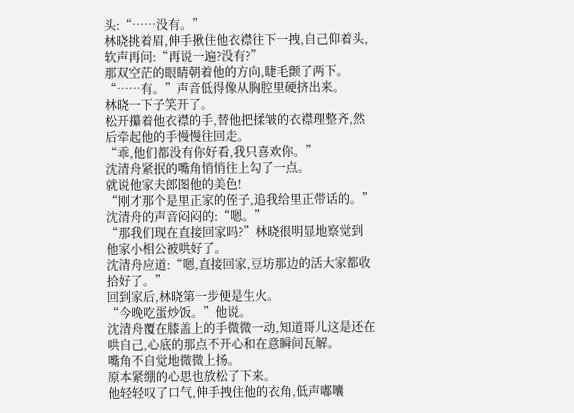头:“……没有。”
林晓挑着眉,伸手揪住他衣襟往下一拽,自己仰着头,软声再问:“再说一遍?没有?”
那双空茫的眼睛朝着他的方向,睫毛颤了两下。
“……有。”声音低得像从胸腔里硬挤出来。
林晓一下子笑开了。
松开攥着他衣襟的手,替他把揉皱的衣襟理整齐,然后牵起他的手慢慢往回走。
“乖,他们都没有你好看,我只喜欢你。”
沈清舟紧抿的嘴角悄悄往上勾了一点。
就说他家夫郎图他的美色!
“刚才那个是里正家的侄子,追我给里正带话的。”
沈清舟的声音闷闷的:“嗯。”
“那我们现在直接回家吗?”林晓很明显地察觉到他家小相公被哄好了。
沈清舟应道:“嗯,直接回家,豆坊那边的活大家都收拾好了。”
回到家后,林晓第一步便是生火。
“今晚吃蛋炒饭。”他说。
沈清舟覆在膝盖上的手微微一动,知道哥儿这是还在哄自己,心底的那点不开心和在意瞬间瓦解。
嘴角不自觉地微微上扬。
原本紧绷的心思也放松了下来。
他轻轻叹了口气,伸手拽住他的衣角,低声嘟囔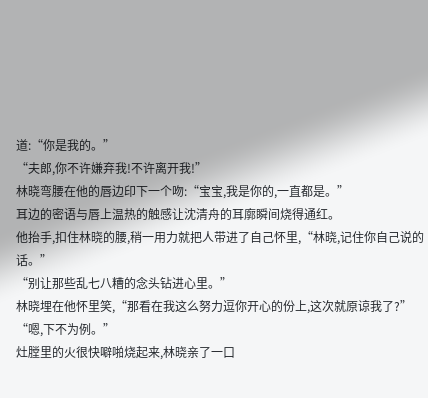道:“你是我的。”
“夫郎,你不许嫌弃我!不许离开我!”
林晓弯腰在他的唇边印下一个吻:“宝宝,我是你的,一直都是。”
耳边的密语与唇上温热的触感让沈清舟的耳廓瞬间烧得通红。
他抬手,扣住林晓的腰,稍一用力就把人带进了自己怀里,“林晓,记住你自己说的话。”
“别让那些乱七八糟的念头钻进心里。”
林晓埋在他怀里笑,“那看在我这么努力逗你开心的份上,这次就原谅我了?”
“嗯,下不为例。”
灶膛里的火很快噼啪烧起来,林晓亲了一口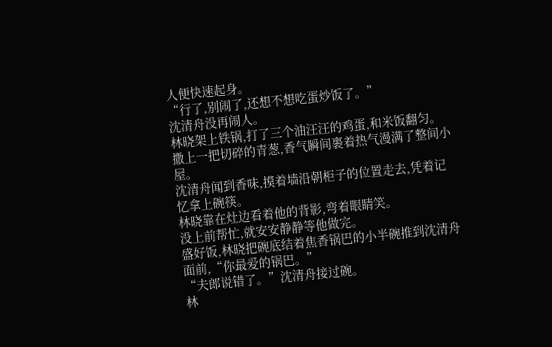人便快速起身。
“行了,别闹了,还想不想吃蛋炒饭了。”
沈清舟没再闹人。
林晓架上铁锅,打了三个油汪汪的鸡蛋,和米饭翻匀。
撒上一把切碎的青葱,香气瞬间裹着热气漫满了整间小屋。
沈清舟闻到香味,摸着墙沿朝柜子的位置走去,凭着记忆拿上碗筷。
林晓靠在灶边看着他的背影,弯着眼睛笑。
没上前帮忙,就安安静静等他做完。
盛好饭,林晓把碗底结着焦香锅巴的小半碗推到沈清舟面前,“你最爱的锅巴。”
“夫郎说错了。”沈清舟接过碗。
林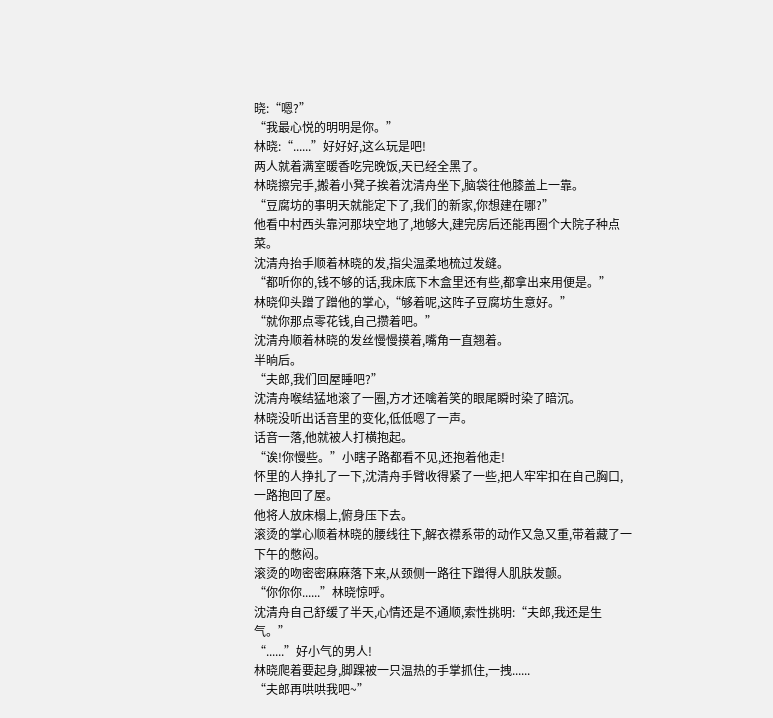晓:“嗯?”
“我最心悦的明明是你。”
林晓:“......”好好好,这么玩是吧!
两人就着满室暖香吃完晚饭,天已经全黑了。
林晓擦完手,搬着小凳子挨着沈清舟坐下,脑袋往他膝盖上一靠。
“豆腐坊的事明天就能定下了,我们的新家,你想建在哪?”
他看中村西头靠河那块空地了,地够大,建完房后还能再圈个大院子种点菜。
沈清舟抬手顺着林晓的发,指尖温柔地梳过发缝。
“都听你的,钱不够的话,我床底下木盒里还有些,都拿出来用便是。”
林晓仰头蹭了蹭他的掌心,“够着呢,这阵子豆腐坊生意好。”
“就你那点零花钱,自己攒着吧。”
沈清舟顺着林晓的发丝慢慢摸着,嘴角一直翘着。
半晌后。
“夫郎,我们回屋睡吧?”
沈清舟喉结猛地滚了一圈,方才还噙着笑的眼尾瞬时染了暗沉。
林晓没听出话音里的变化,低低嗯了一声。
话音一落,他就被人打横抱起。
“诶!你慢些。”小瞎子路都看不见,还抱着他走!
怀里的人挣扎了一下,沈清舟手臂收得紧了一些,把人牢牢扣在自己胸口,一路抱回了屋。
他将人放床榻上,俯身压下去。
滚烫的掌心顺着林晓的腰线往下,解衣襟系带的动作又急又重,带着藏了一下午的憋闷。
滚烫的吻密密麻麻落下来,从颈侧一路往下蹭得人肌肤发颤。
“你你你......”林晓惊呼。
沈清舟自己舒缓了半天,心情还是不通顺,索性挑明:“夫郎,我还是生气。”
“......”好小气的男人!
林晓爬着要起身,脚踝被一只温热的手掌抓住,一拽......
“夫郎再哄哄我吧~”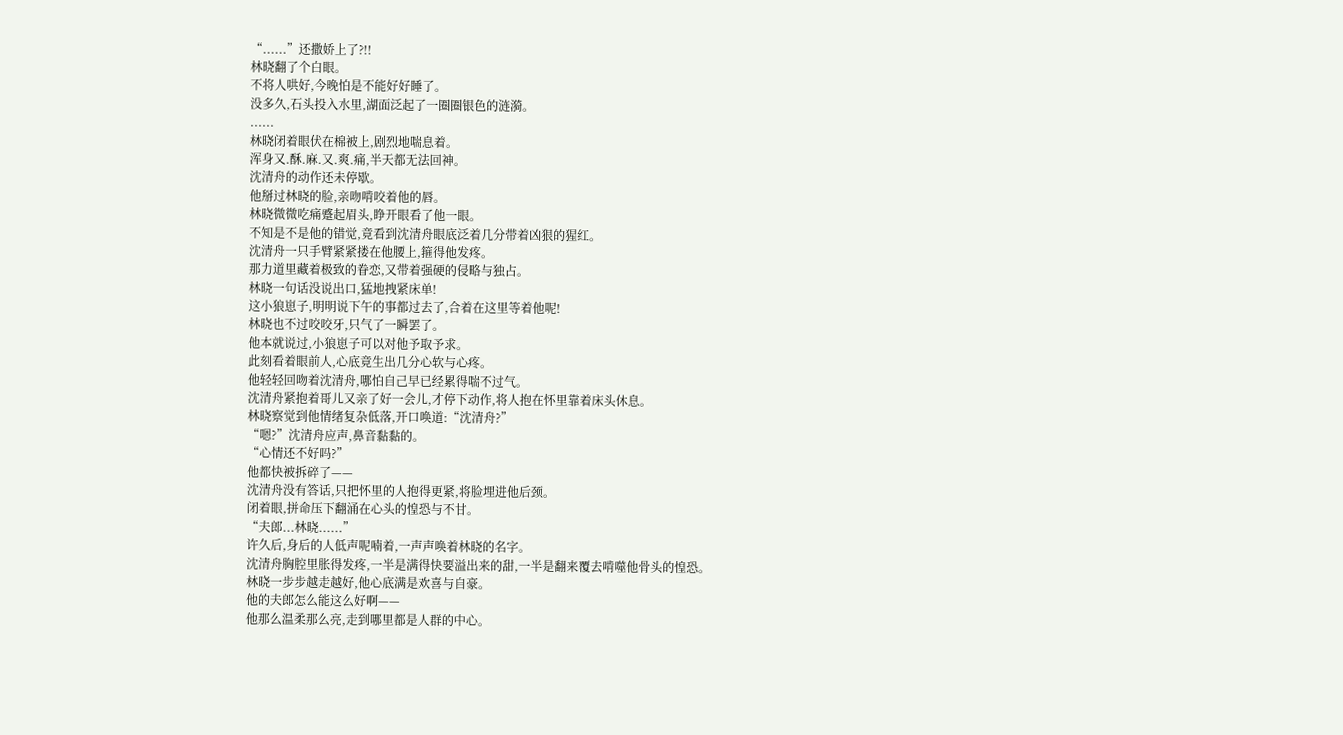“......”还撒娇上了?!!
林晓翻了个白眼。
不将人哄好,今晚怕是不能好好睡了。
没多久,石头投入水里,湖面泛起了一圈圈银色的涟漪。
......
林晓闭着眼伏在棉被上,剧烈地喘息着。
浑身又.酥.麻.又.爽.痛,半天都无法回神。
沈清舟的动作还未停歇。
他掰过林晓的脸,亲吻啃咬着他的唇。
林晓微微吃痛蹙起眉头,睁开眼看了他一眼。
不知是不是他的错觉,竟看到沈清舟眼底泛着几分带着凶狠的猩红。
沈清舟一只手臂紧紧搂在他腰上,箍得他发疼。
那力道里藏着极致的眷恋,又带着强硬的侵略与独占。
林晓一句话没说出口,猛地拽紧床单!
这小狼崽子,明明说下午的事都过去了,合着在这里等着他呢!
林晓也不过咬咬牙,只气了一瞬罢了。
他本就说过,小狼崽子可以对他予取予求。
此刻看着眼前人,心底竟生出几分心软与心疼。
他轻轻回吻着沈清舟,哪怕自己早已经累得喘不过气。
沈清舟紧抱着哥儿又亲了好一会儿,才停下动作,将人抱在怀里靠着床头休息。
林晓察觉到他情绪复杂低落,开口唤道:“沈清舟?”
“嗯?”沈清舟应声,鼻音黏黏的。
“心情还不好吗?”
他都快被拆碎了——
沈清舟没有答话,只把怀里的人抱得更紧,将脸埋进他后颈。
闭着眼,拼命压下翻涌在心头的惶恐与不甘。
“夫郎...林晓......”
许久后,身后的人低声呢喃着,一声声唤着林晓的名字。
沈清舟胸腔里胀得发疼,一半是满得快要溢出来的甜,一半是翻来覆去啃噬他骨头的惶恐。
林晓一步步越走越好,他心底满是欢喜与自豪。
他的夫郎怎么能这么好啊——
他那么温柔那么亮,走到哪里都是人群的中心。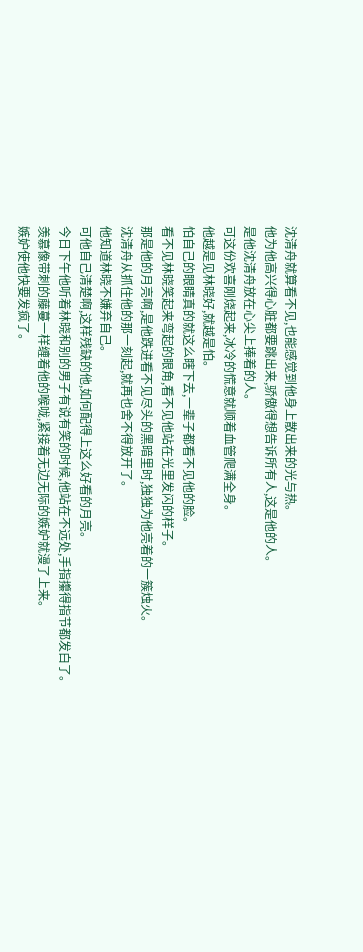沈清舟就算看不见,也能感觉到他身上散出来的光与热。
他为他高兴得心脏都要跳出来,骄傲得想告诉所有人,这是他的人。
是他沈清舟放在心尖上捧着的人。
可这份欢喜刚烧起来,冰冷的慌意就顺着血管爬满全身。
他越是见林晓好,就越是怕。
怕自己的眼睛真的就这么瞎下去,一辈子都看不见他的脸。
看不见林晓笑起来弯起的眼角,看不见他站在光里发闪的样子。
那是他的月亮啊,是他跌进看不见尽头的黑暗里时,独独为他亮着的一簇烛火。
沈清舟从抓住他的那一刻起,就再也舍不得放开了。
他知道林晓不嫌弃自己。
可他自己清楚啊,这样残缺的他,如何配得上这么好看的月亮。
今日下午他听着林晓和别的男子有说有笑的时候,他站在不远处,手指攥得指节都发白了。
羡慕像带刺的藤蔓一样缠着他的喉咙,紧接着无边无际的嫉妒就漫了上来。
嫉妒使他快要发疯了。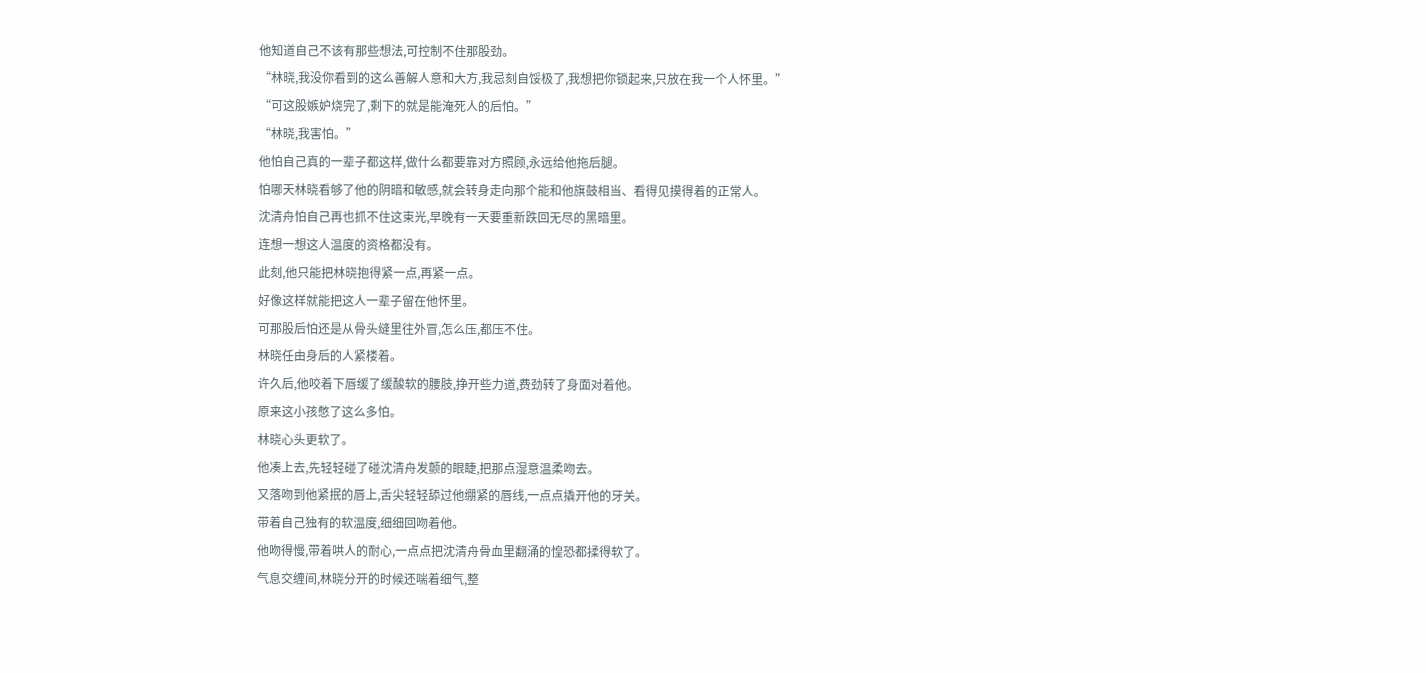他知道自己不该有那些想法,可控制不住那股劲。
“林晓,我没你看到的这么善解人意和大方,我忌刻自馁极了,我想把你锁起来,只放在我一个人怀里。”
“可这股嫉妒烧完了,剩下的就是能淹死人的后怕。”
“林晓,我害怕。”
他怕自己真的一辈子都这样,做什么都要靠对方照顾,永远给他拖后腿。
怕哪天林晓看够了他的阴暗和敏感,就会转身走向那个能和他旗鼓相当、看得见摸得着的正常人。
沈清舟怕自己再也抓不住这束光,早晚有一天要重新跌回无尽的黑暗里。
连想一想这人温度的资格都没有。
此刻,他只能把林晓抱得紧一点,再紧一点。
好像这样就能把这人一辈子留在他怀里。
可那股后怕还是从骨头缝里往外冒,怎么压,都压不住。
林晓任由身后的人紧楼着。
许久后,他咬着下唇缓了缓酸软的腰肢,挣开些力道,费劲转了身面对着他。
原来这小孩憋了这么多怕。
林晓心头更软了。
他凑上去,先轻轻碰了碰沈清舟发颤的眼睫,把那点湿意温柔吻去。
又落吻到他紧抿的唇上,舌尖轻轻舔过他绷紧的唇线,一点点撬开他的牙关。
带着自己独有的软温度,细细回吻着他。
他吻得慢,带着哄人的耐心,一点点把沈清舟骨血里翻涌的惶恐都揉得软了。
气息交缠间,林晓分开的时候还喘着细气,整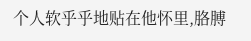个人软乎乎地贴在他怀里,胳膊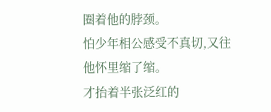圈着他的脖颈。
怕少年相公感受不真切,又往他怀里缩了缩。
才抬着半张泛红的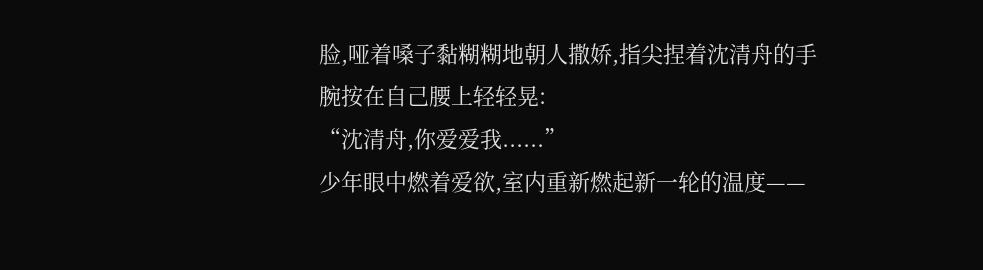脸,哑着嗓子黏糊糊地朝人撒娇,指尖捏着沈清舟的手腕按在自己腰上轻轻晃:
“沈清舟,你爱爱我......”
少年眼中燃着爱欲,室内重新燃起新一轮的温度——